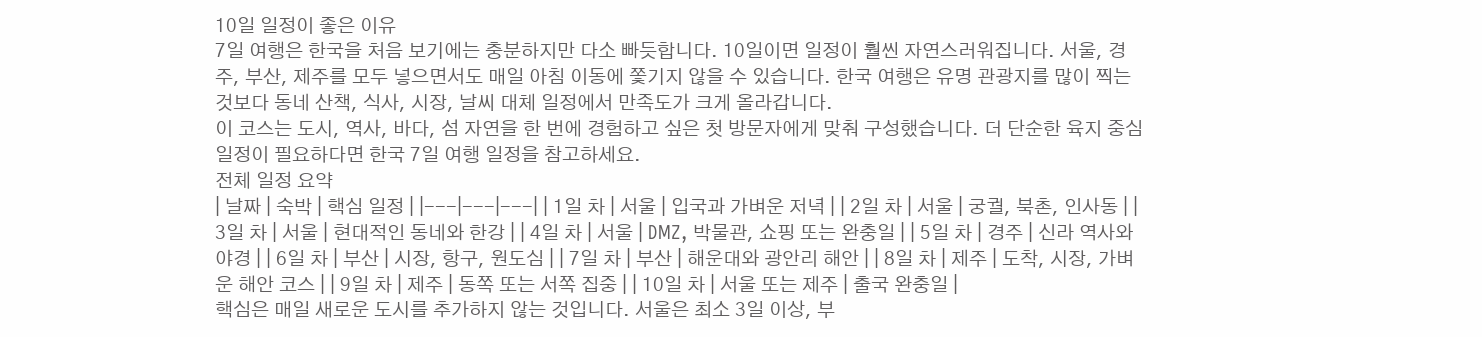10일 일정이 좋은 이유
7일 여행은 한국을 처음 보기에는 충분하지만 다소 빠듯합니다. 10일이면 일정이 훨씬 자연스러워집니다. 서울, 경주, 부산, 제주를 모두 넣으면서도 매일 아침 이동에 쫓기지 않을 수 있습니다. 한국 여행은 유명 관광지를 많이 찍는 것보다 동네 산책, 식사, 시장, 날씨 대체 일정에서 만족도가 크게 올라갑니다.
이 코스는 도시, 역사, 바다, 섬 자연을 한 번에 경험하고 싶은 첫 방문자에게 맞춰 구성했습니다. 더 단순한 육지 중심 일정이 필요하다면 한국 7일 여행 일정을 참고하세요.
전체 일정 요약
| 날짜 | 숙박 | 핵심 일정 | |---|---|---| | 1일 차 | 서울 | 입국과 가벼운 저녁 | | 2일 차 | 서울 | 궁궐, 북촌, 인사동 | | 3일 차 | 서울 | 현대적인 동네와 한강 | | 4일 차 | 서울 | DMZ, 박물관, 쇼핑 또는 완충일 | | 5일 차 | 경주 | 신라 역사와 야경 | | 6일 차 | 부산 | 시장, 항구, 원도심 | | 7일 차 | 부산 | 해운대와 광안리 해안 | | 8일 차 | 제주 | 도착, 시장, 가벼운 해안 코스 | | 9일 차 | 제주 | 동쪽 또는 서쪽 집중 | | 10일 차 | 서울 또는 제주 | 출국 완충일 |
핵심은 매일 새로운 도시를 추가하지 않는 것입니다. 서울은 최소 3일 이상, 부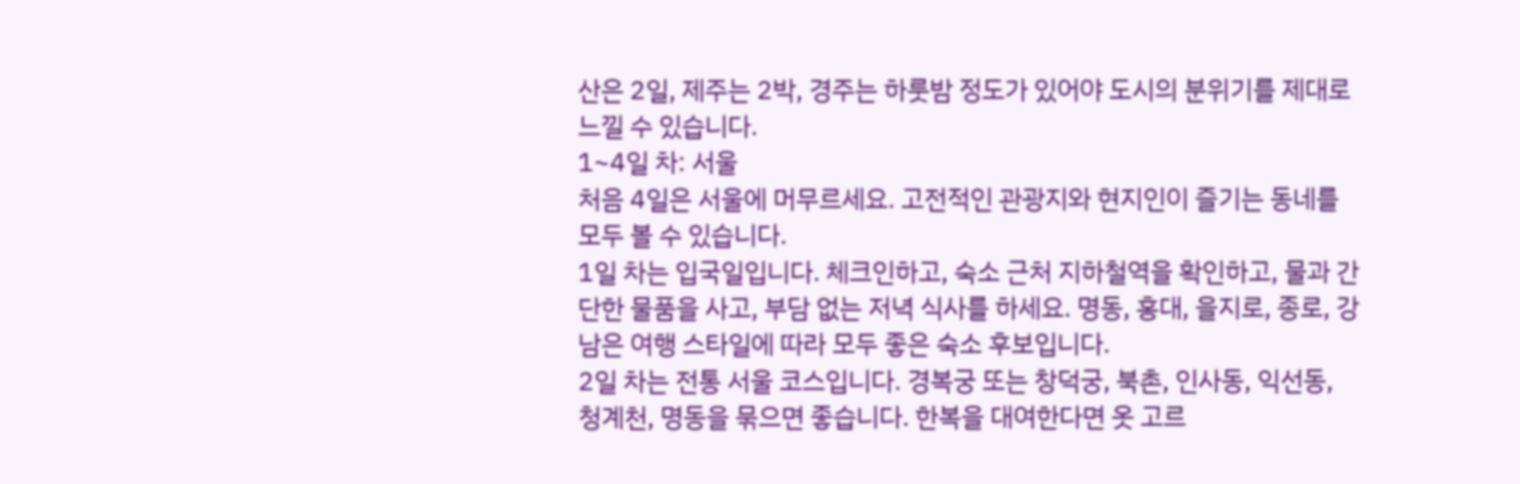산은 2일, 제주는 2박, 경주는 하룻밤 정도가 있어야 도시의 분위기를 제대로 느낄 수 있습니다.
1~4일 차: 서울
처음 4일은 서울에 머무르세요. 고전적인 관광지와 현지인이 즐기는 동네를 모두 볼 수 있습니다.
1일 차는 입국일입니다. 체크인하고, 숙소 근처 지하철역을 확인하고, 물과 간단한 물품을 사고, 부담 없는 저녁 식사를 하세요. 명동, 홍대, 을지로, 종로, 강남은 여행 스타일에 따라 모두 좋은 숙소 후보입니다.
2일 차는 전통 서울 코스입니다. 경복궁 또는 창덕궁, 북촌, 인사동, 익선동, 청계천, 명동을 묶으면 좋습니다. 한복을 대여한다면 옷 고르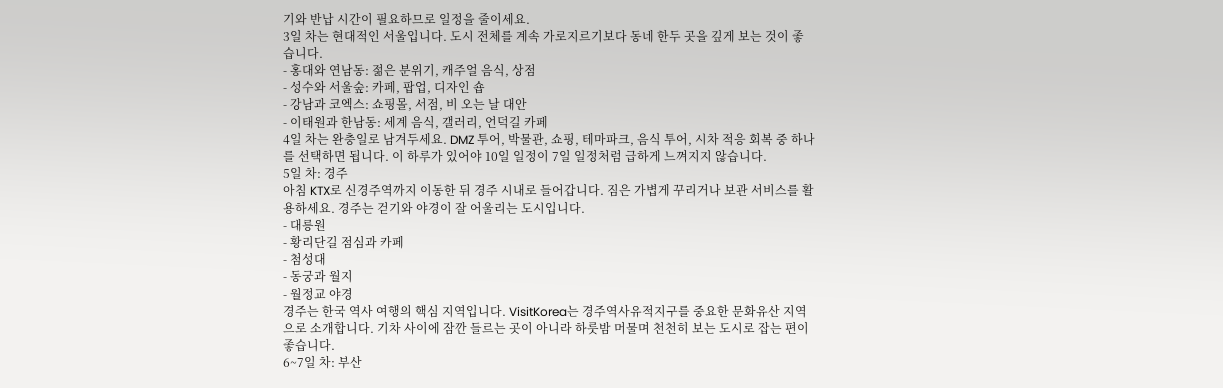기와 반납 시간이 필요하므로 일정을 줄이세요.
3일 차는 현대적인 서울입니다. 도시 전체를 계속 가로지르기보다 동네 한두 곳을 깊게 보는 것이 좋습니다.
- 홍대와 연남동: 젊은 분위기, 캐주얼 음식, 상점
- 성수와 서울숲: 카페, 팝업, 디자인 숍
- 강남과 코엑스: 쇼핑몰, 서점, 비 오는 날 대안
- 이태원과 한남동: 세계 음식, 갤러리, 언덕길 카페
4일 차는 완충일로 남겨두세요. DMZ 투어, 박물관, 쇼핑, 테마파크, 음식 투어, 시차 적응 회복 중 하나를 선택하면 됩니다. 이 하루가 있어야 10일 일정이 7일 일정처럼 급하게 느껴지지 않습니다.
5일 차: 경주
아침 KTX로 신경주역까지 이동한 뒤 경주 시내로 들어갑니다. 짐은 가볍게 꾸리거나 보관 서비스를 활용하세요. 경주는 걷기와 야경이 잘 어울리는 도시입니다.
- 대릉원
- 황리단길 점심과 카페
- 첨성대
- 동궁과 월지
- 월정교 야경
경주는 한국 역사 여행의 핵심 지역입니다. VisitKorea는 경주역사유적지구를 중요한 문화유산 지역으로 소개합니다. 기차 사이에 잠깐 들르는 곳이 아니라 하룻밤 머물며 천천히 보는 도시로 잡는 편이 좋습니다.
6~7일 차: 부산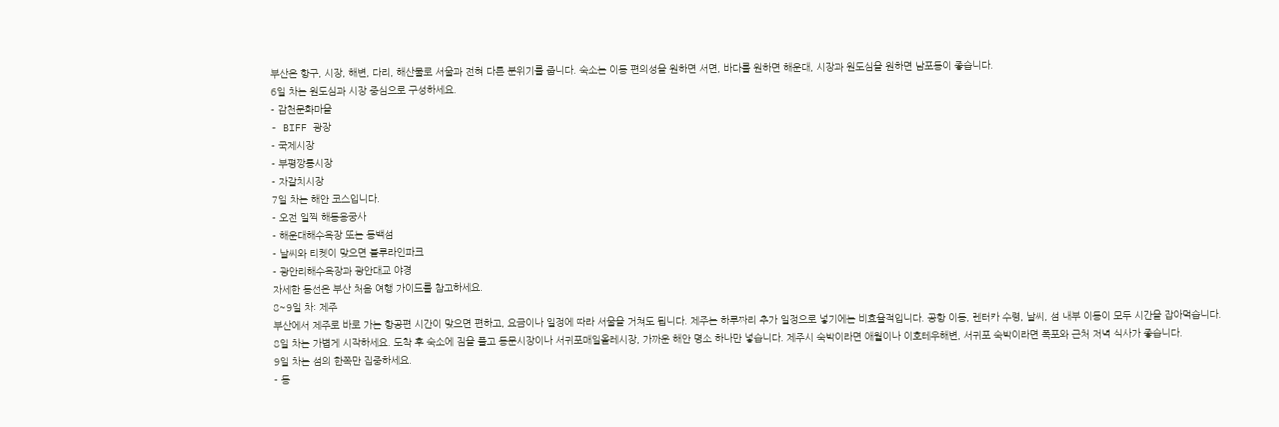부산은 항구, 시장, 해변, 다리, 해산물로 서울과 전혀 다른 분위기를 줍니다. 숙소는 이동 편의성을 원하면 서면, 바다를 원하면 해운대, 시장과 원도심을 원하면 남포동이 좋습니다.
6일 차는 원도심과 시장 중심으로 구성하세요.
- 감천문화마을
- BIFF 광장
- 국제시장
- 부평깡통시장
- 자갈치시장
7일 차는 해안 코스입니다.
- 오전 일찍 해동용궁사
- 해운대해수욕장 또는 동백섬
- 날씨와 티켓이 맞으면 블루라인파크
- 광안리해수욕장과 광안대교 야경
자세한 동선은 부산 처음 여행 가이드를 참고하세요.
8~9일 차: 제주
부산에서 제주로 바로 가는 항공편 시간이 맞으면 편하고, 요금이나 일정에 따라 서울을 거쳐도 됩니다. 제주는 하루짜리 추가 일정으로 넣기에는 비효율적입니다. 공항 이동, 렌터카 수령, 날씨, 섬 내부 이동이 모두 시간을 잡아먹습니다.
8일 차는 가볍게 시작하세요. 도착 후 숙소에 짐을 풀고 동문시장이나 서귀포매일올레시장, 가까운 해안 명소 하나만 넣습니다. 제주시 숙박이라면 애월이나 이호테우해변, 서귀포 숙박이라면 폭포와 근처 저녁 식사가 좋습니다.
9일 차는 섬의 한쪽만 집중하세요.
- 동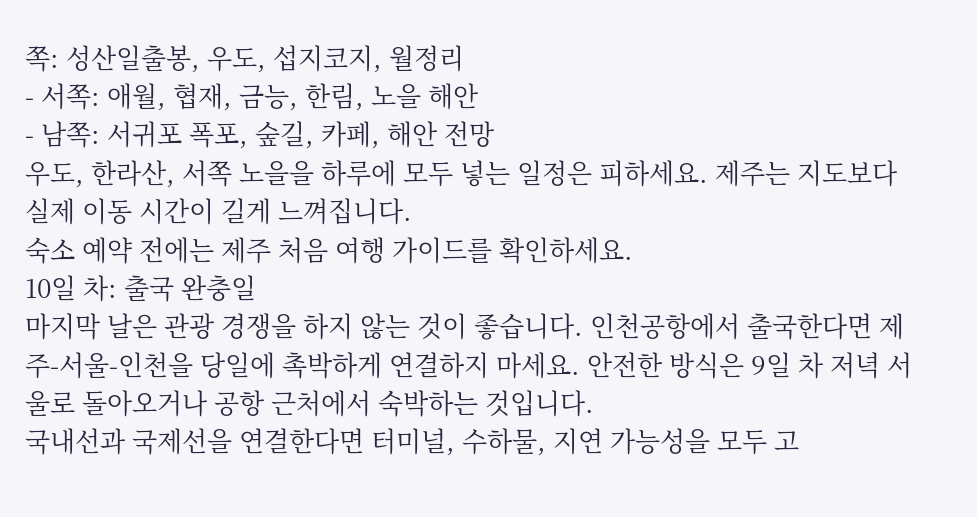쪽: 성산일출봉, 우도, 섭지코지, 월정리
- 서쪽: 애월, 협재, 금능, 한림, 노을 해안
- 남쪽: 서귀포 폭포, 숲길, 카페, 해안 전망
우도, 한라산, 서쪽 노을을 하루에 모두 넣는 일정은 피하세요. 제주는 지도보다 실제 이동 시간이 길게 느껴집니다.
숙소 예약 전에는 제주 처음 여행 가이드를 확인하세요.
10일 차: 출국 완충일
마지막 날은 관광 경쟁을 하지 않는 것이 좋습니다. 인천공항에서 출국한다면 제주-서울-인천을 당일에 촉박하게 연결하지 마세요. 안전한 방식은 9일 차 저녁 서울로 돌아오거나 공항 근처에서 숙박하는 것입니다.
국내선과 국제선을 연결한다면 터미널, 수하물, 지연 가능성을 모두 고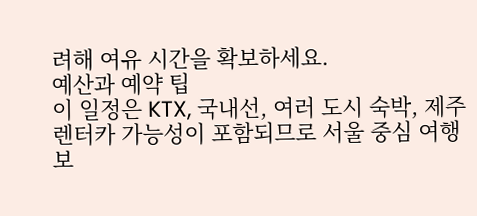려해 여유 시간을 확보하세요.
예산과 예약 팁
이 일정은 KTX, 국내선, 여러 도시 숙박, 제주 렌터카 가능성이 포함되므로 서울 중심 여행보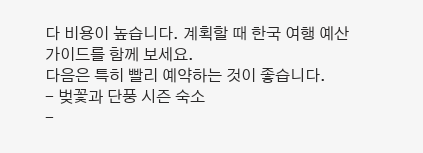다 비용이 높습니다. 계획할 때 한국 여행 예산 가이드를 함께 보세요.
다음은 특히 빨리 예약하는 것이 좋습니다.
- 벚꽃과 단풍 시즌 숙소
-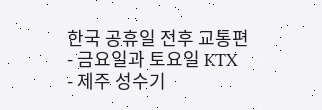한국 공휴일 전후 교통편
- 금요일과 토요일 KTX
- 제주 성수기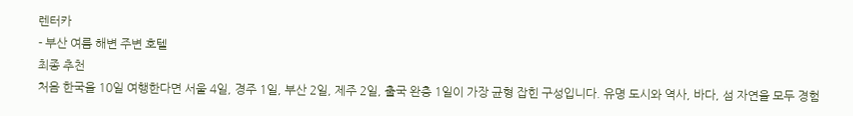렌터카
- 부산 여름 해변 주변 호텔
최종 추천
처음 한국을 10일 여행한다면 서울 4일, 경주 1일, 부산 2일, 제주 2일, 출국 완충 1일이 가장 균형 잡힌 구성입니다. 유명 도시와 역사, 바다, 섬 자연을 모두 경험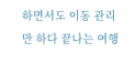하면서도 이동 관리만 하다 끝나는 여행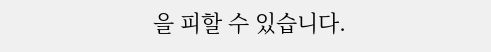을 피할 수 있습니다.